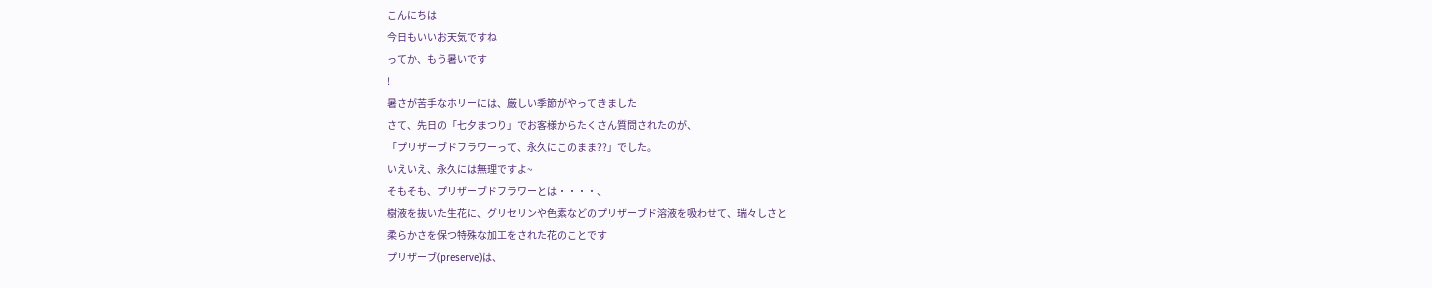こんにちは
今日もいいお天気ですね
ってか、もう暑いです
!
暑さが苦手なホリーには、厳しい季節がやってきました
さて、先日の「七夕まつり」でお客様からたくさん質問されたのが、
「プリザーブドフラワーって、永久にこのまま??」でした。
いえいえ、永久には無理ですよ~
そもそも、プリザーブドフラワーとは・・・・、
樹液を抜いた生花に、グリセリンや色素などのプリザーブド溶液を吸わせて、瑞々しさと
柔らかさを保つ特殊な加工をされた花のことです
プリザーブ(preserve)は、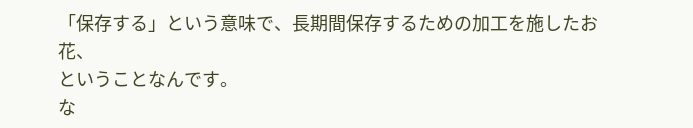「保存する」という意味で、長期間保存するための加工を施したお花、
ということなんです。
な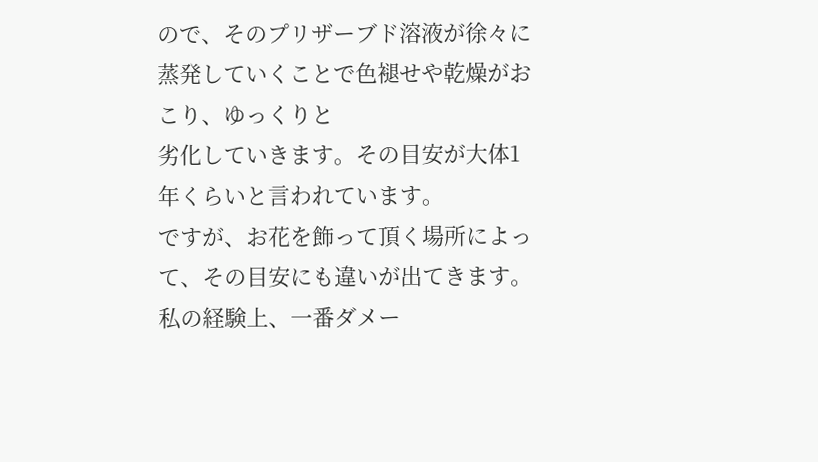ので、そのプリザーブド溶液が徐々に蒸発していくことで色褪せや乾燥がおこり、ゆっくりと
劣化していきます。その目安が大体1年くらいと言われています。
ですが、お花を飾って頂く場所によって、その目安にも違いが出てきます。
私の経験上、一番ダメー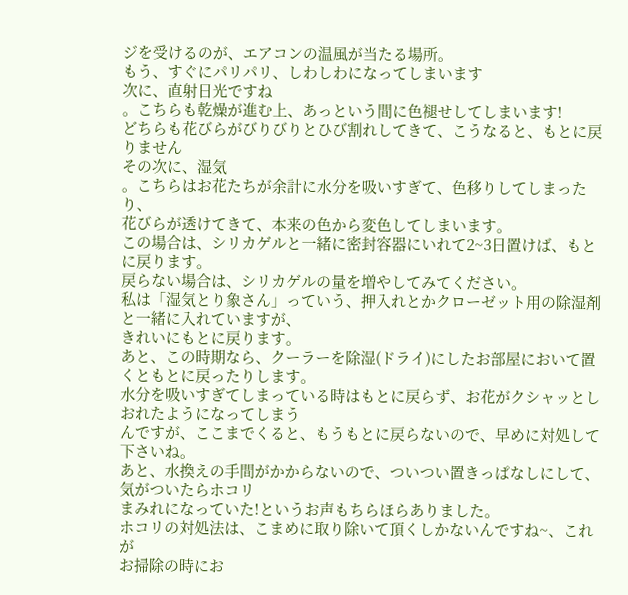ジを受けるのが、エアコンの温風が当たる場所。
もう、すぐにパリパリ、しわしわになってしまいます
次に、直射日光ですね
。こちらも乾燥が進む上、あっという間に色褪せしてしまいます!
どちらも花びらがびりびりとひび割れしてきて、こうなると、もとに戻りません
その次に、湿気
。こちらはお花たちが余計に水分を吸いすぎて、色移りしてしまったり、
花びらが透けてきて、本来の色から変色してしまいます。
この場合は、シリカゲルと一緒に密封容器にいれて2~3日置けば、もとに戻ります。
戻らない場合は、シリカゲルの量を増やしてみてください。
私は「湿気とり象さん」っていう、押入れとかクローゼット用の除湿剤と一緒に入れていますが、
きれいにもとに戻ります。
あと、この時期なら、クーラーを除湿(ドライ)にしたお部屋において置くともとに戻ったりします。
水分を吸いすぎてしまっている時はもとに戻らず、お花がクシャッとしおれたようになってしまう
んですが、ここまでくると、もうもとに戻らないので、早めに対処して下さいね。
あと、水換えの手間がかからないので、ついつい置きっぱなしにして、気がついたらホコリ
まみれになっていた!というお声もちらほらありました。
ホコリの対処法は、こまめに取り除いて頂くしかないんですね~、これが
お掃除の時にお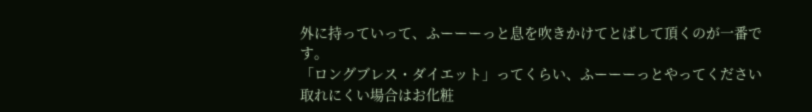外に持っていって、ふーーーっと息を吹きかけてとばして頂くのが一番です。
「ロングブレス・ダイエット」ってくらい、ふーーーっとやってください
取れにくい場合はお化粧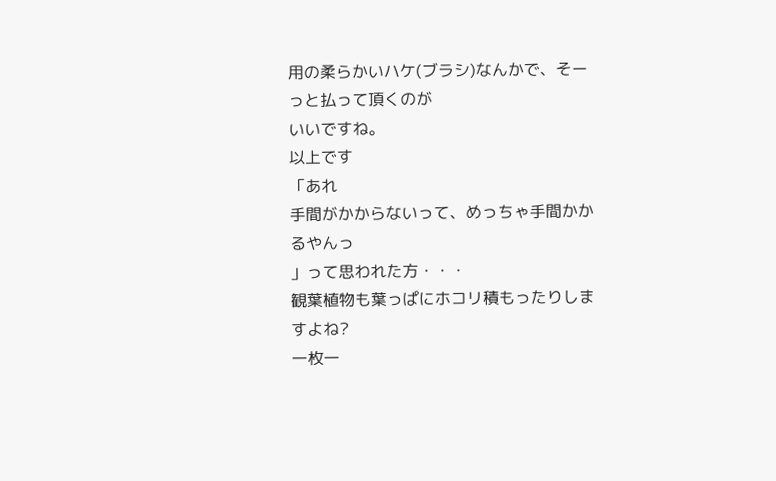用の柔らかいハケ(ブラシ)なんかで、そーっと払って頂くのが
いいですね。
以上です
「あれ
手間がかからないって、めっちゃ手間かかるやんっ
」って思われた方・・・
観葉植物も葉っぱにホコリ積もったりしますよね?
一枚一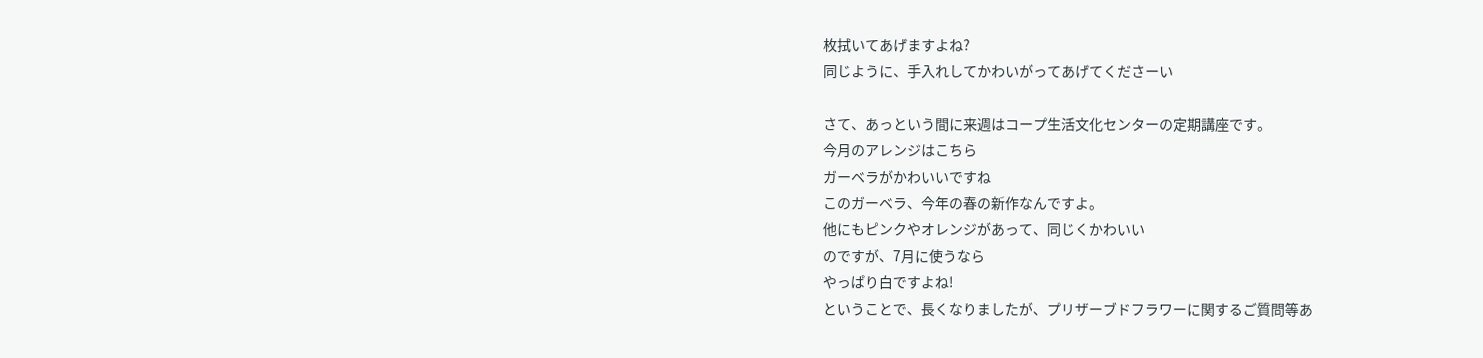枚拭いてあげますよね?
同じように、手入れしてかわいがってあげてくださーい

さて、あっという間に来週はコープ生活文化センターの定期講座です。
今月のアレンジはこちら
ガーベラがかわいいですね
このガーベラ、今年の春の新作なんですよ。
他にもピンクやオレンジがあって、同じくかわいい
のですが、7月に使うなら
やっぱり白ですよね!
ということで、長くなりましたが、プリザーブドフラワーに関するご質問等あ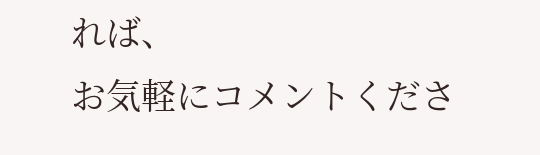れば、
お気軽にコメントくださ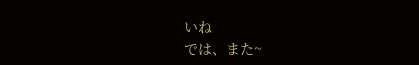いね
では、また~